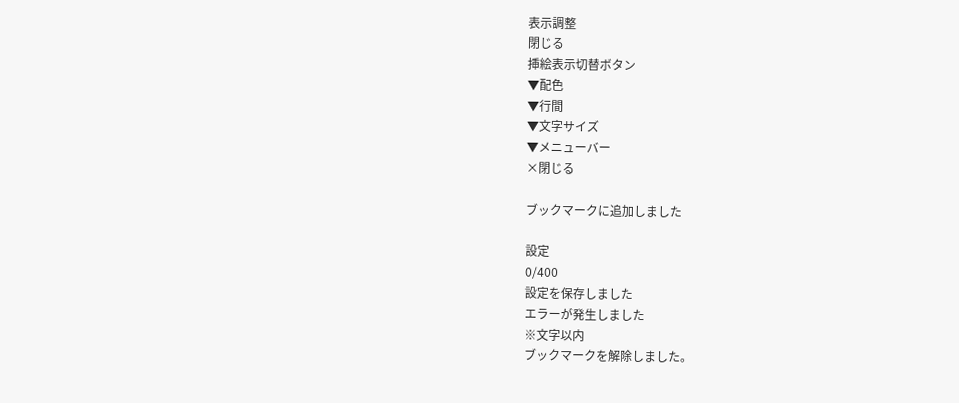表示調整
閉じる
挿絵表示切替ボタン
▼配色
▼行間
▼文字サイズ
▼メニューバー
×閉じる

ブックマークに追加しました

設定
0/400
設定を保存しました
エラーが発生しました
※文字以内
ブックマークを解除しました。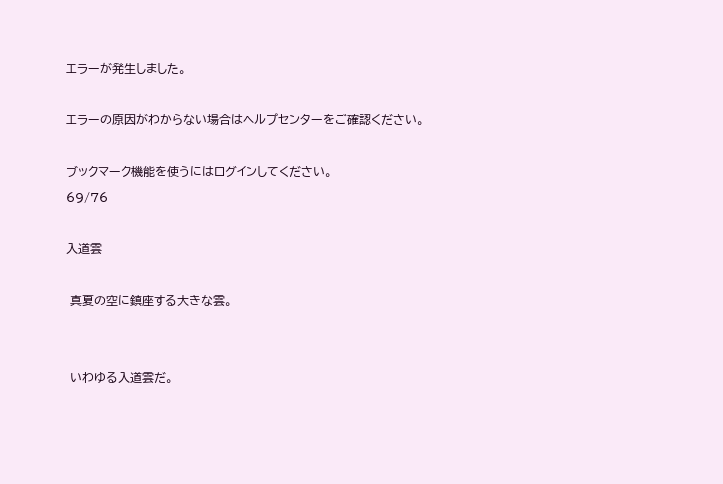エラーが発生しました。

エラーの原因がわからない場合はヘルプセンターをご確認ください。

ブックマーク機能を使うにはログインしてください。
69/76

入道雲

 真夏の空に鎮座する大きな雲。


 いわゆる入道雲だ。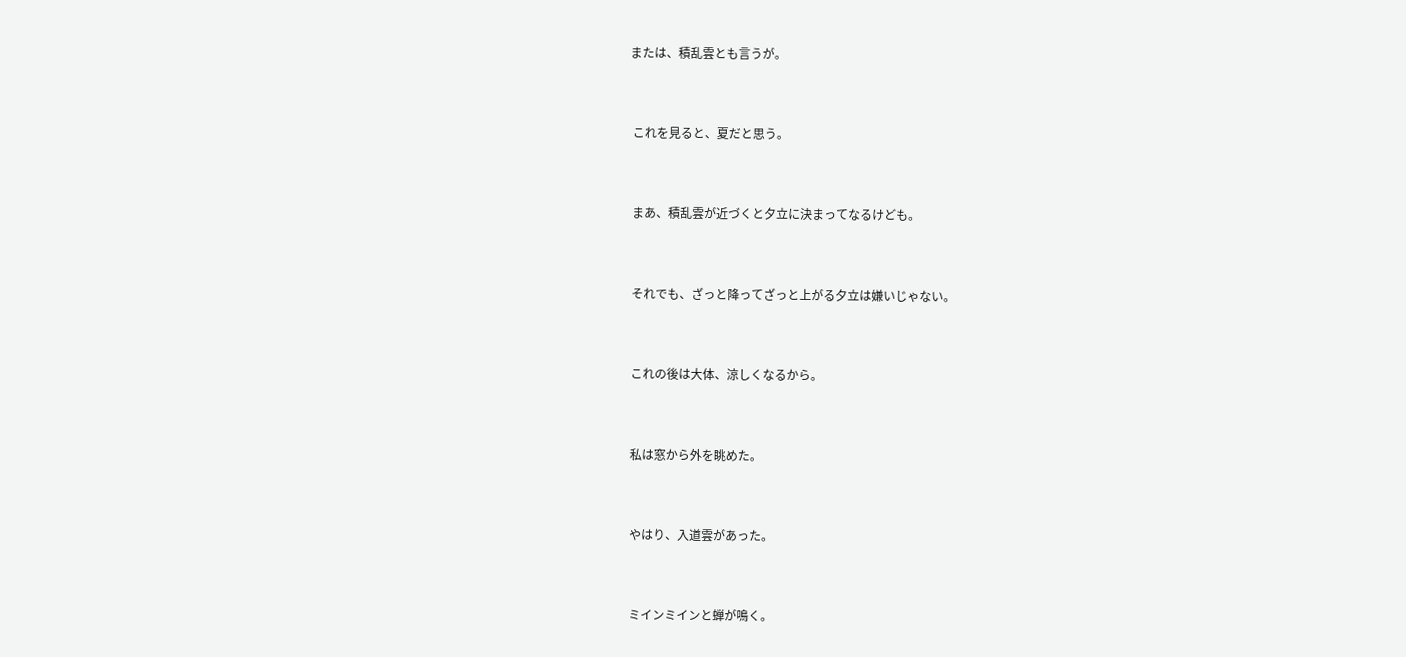または、積乱雲とも言うが。


 これを見ると、夏だと思う。


 まあ、積乱雲が近づくと夕立に決まってなるけども。


 それでも、ざっと降ってざっと上がる夕立は嫌いじゃない。


 これの後は大体、涼しくなるから。


 私は窓から外を眺めた。


 やはり、入道雲があった。


 ミインミインと蝉が鳴く。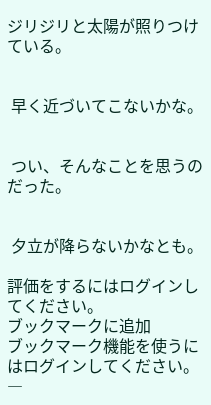ジリジリと太陽が照りつけている。


 早く近づいてこないかな。


 つい、そんなことを思うのだった。


 夕立が降らないかなとも。

評価をするにはログインしてください。
ブックマークに追加
ブックマーク機能を使うにはログインしてください。
―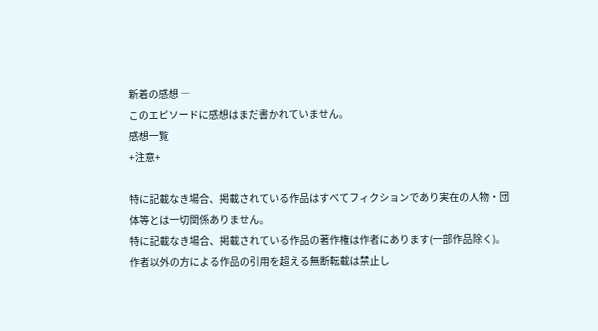新着の感想 ―
このエピソードに感想はまだ書かれていません。
感想一覧
+注意+

特に記載なき場合、掲載されている作品はすべてフィクションであり実在の人物・団体等とは一切関係ありません。
特に記載なき場合、掲載されている作品の著作権は作者にあります(一部作品除く)。
作者以外の方による作品の引用を超える無断転載は禁止し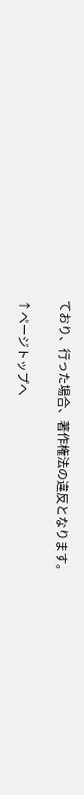ており、行った場合、著作権法の違反となります。

↑ページトップへ